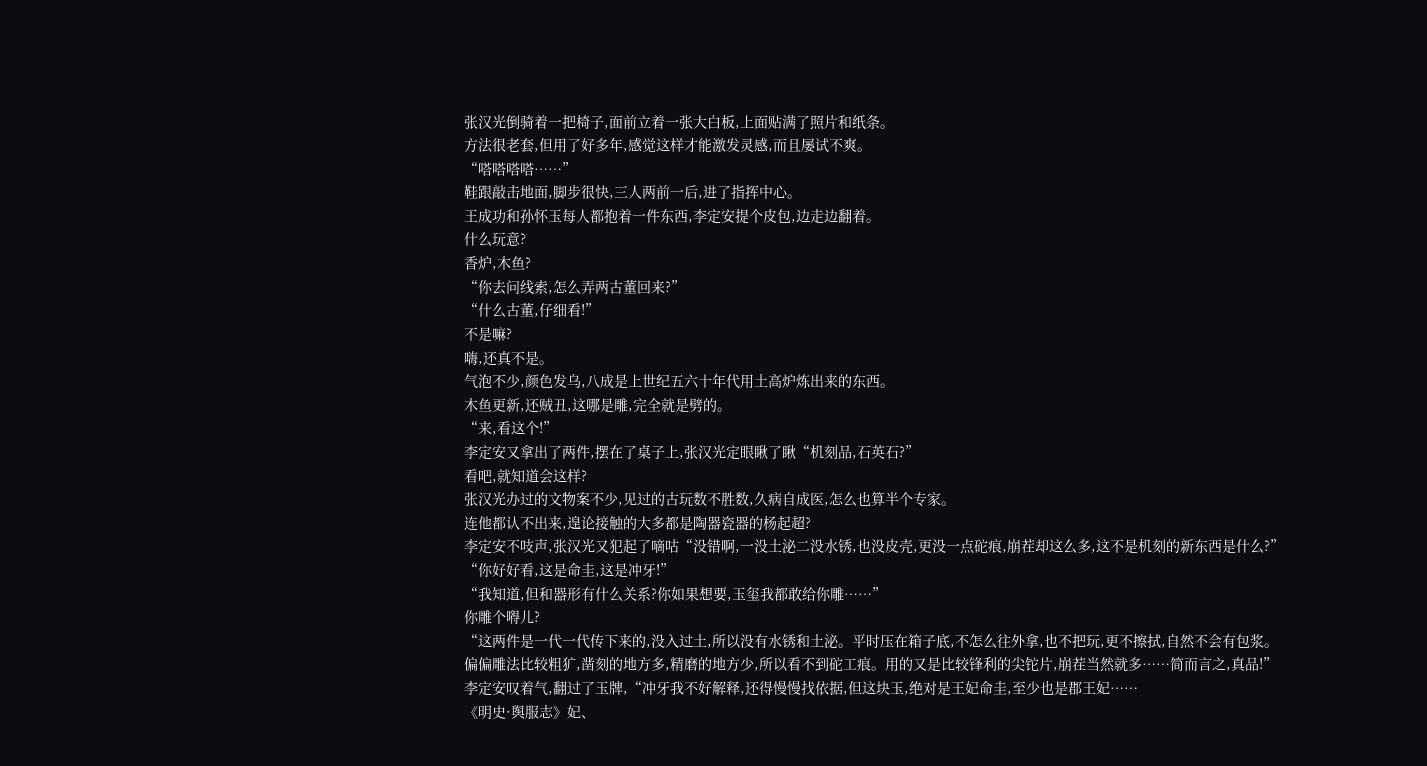张汉光倒骑着一把椅子,面前立着一张大白板,上面贴满了照片和纸条。
方法很老套,但用了好多年,感觉这样才能激发灵感,而且屡试不爽。
“嗒嗒嗒嗒……”
鞋跟敲击地面,脚步很快,三人两前一后,进了指挥中心。
王成功和孙怀玉每人都抱着一件东西,李定安提个皮包,边走边翻着。
什么玩意?
香炉,木鱼?
“你去问线索,怎么弄两古董回来?”
“什么古董,仔细看!”
不是嘛?
嗨,还真不是。
气泡不少,颜色发乌,八成是上世纪五六十年代用土高炉炼出来的东西。
木鱼更新,还贼丑,这哪是雕,完全就是劈的。
“来,看这个!”
李定安又拿出了两件,摆在了桌子上,张汉光定眼瞅了瞅“机刻品,石英石?”
看吧,就知道会这样?
张汉光办过的文物案不少,见过的古玩数不胜数,久病自成医,怎么也算半个专家。
连他都认不出来,遑论接触的大多都是陶器瓷器的杨起超?
李定安不吱声,张汉光又犯起了嘀咕“没错啊,一没土泌二没水锈,也没皮壳,更没一点砣痕,崩茬却这么多,这不是机刻的新东西是什么?”
“你好好看,这是命圭,这是冲牙!”
“我知道,但和器形有什么关系?你如果想要,玉玺我都敢给你雕……”
你雕个嘚儿?
“这两件是一代一代传下来的,没入过土,所以没有水锈和土泌。平时压在箱子底,不怎么往外拿,也不把玩,更不擦拭,自然不会有包浆。
偏偏雕法比较粗犷,凿刻的地方多,精磨的地方少,所以看不到砣工痕。用的又是比较锋利的尖铊片,崩茬当然就多……简而言之,真品!”
李定安叹着气,翻过了玉牌,“冲牙我不好解释,还得慢慢找依据,但这块玉,绝对是王妃命圭,至少也是郡王妃……
《明史·舆服志》妃、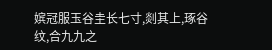嫔冠服玉谷圭长七寸,剡其上,琢谷纹,合九九之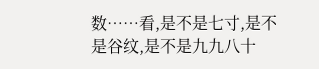数……看,是不是七寸,是不是谷纹,是不是九九八十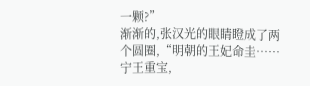一颗?”
渐渐的,张汉光的眼睛瞪成了两个圆圈,“明朝的王妃命圭……宁王重宝,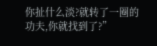你扯什么淡?就转了一圈的功夫,你就找到了?”